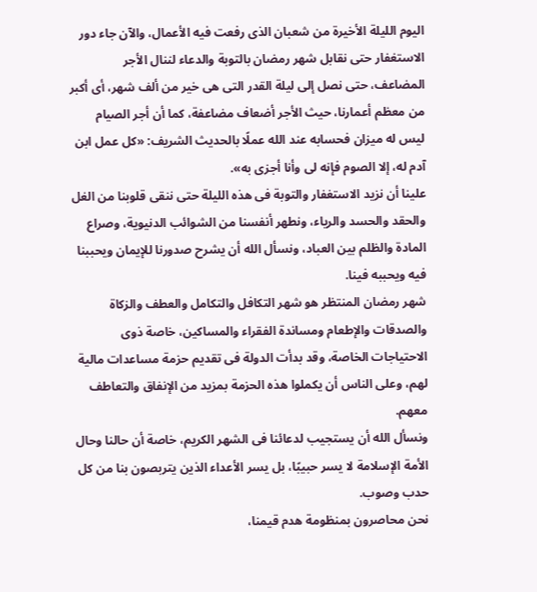اليوم الليلة الأخيرة من شعبان الذى رفعت فيه الأعمال، والآن جاء دور الاستغفار حتى نقابل شهر رمضان بالتوبة والدعاء لننال الأجر المضاعف، حتى نصل إلى ليلة القدر التى هى خير من ألف شهر، أى أكبر من معظم أعمارنا، حيث الأجر أضعاف مضاعفة، كما أن أجر الصيام ليس له ميزان فحسابه عند الله عملًا بالحديث الشريف: «كل عمل ابن آدم له، إلا الصوم فإنه لى وأنا أجزى به».
علينا أن نزيد الاستغفار والتوبة فى هذه الليلة حتى ننقى قلوبنا من الغل والحقد والحسد والرياء، ونطهر أنفسنا من الشوائب الدنيوية، وصراع المادة والظلم بين العباد، ونسأل الله أن يشرح صدورنا للإيمان ويحببنا فيه ويحببه فينا.
شهر رمضان المنتظر هو شهر التكافل والتكامل والعطف والزكاة والصدقات والإطعام ومساندة الفقراء والمساكين، خاصة ذوى الاحتياجات الخاصة، وقد بدأت الدولة فى تقديم حزمة مساعدات مالية لهم، وعلى الناس أن يكملوا هذه الحزمة بمزيد من الإنفاق والتعاطف معهم.
ونسأل الله أن يستجيب لدعائنا فى الشهر الكريم، خاصة أن حالنا وحال الأمة الإسلامة لا يسر حبيبًا، بل يسر الأعداء الذين يتربصون بنا من كل حدب وصوب.
نحن محاصرون بمنظومة هدم قيمنا،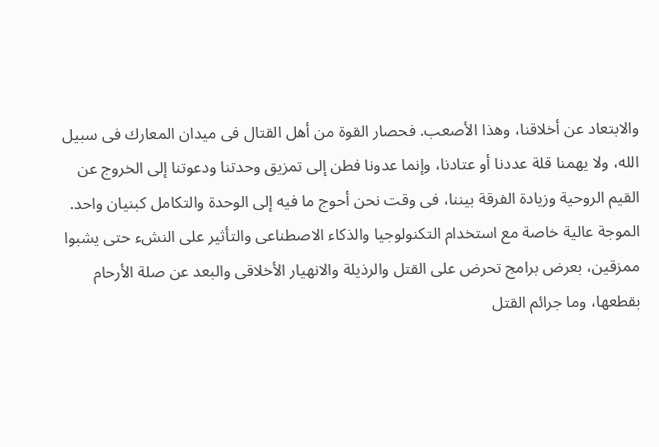والابتعاد عن أخلاقنا، وهذا الأصعب. فحصار القوة من أهل القتال فى ميدان المعارك فى سبيل الله، ولا يهمنا قلة عددنا أو عتادنا، وإنما عدونا فطن إلى تمزيق وحدتنا ودعوتنا إلى الخروج عن القيم الروحية وزيادة الفرقة بيننا، فى وقت نحن أحوج ما فيه إلى الوحدة والتكامل كبنيان واحد.
الموجة عالية خاصة مع استخدام التكنولوجيا والذكاء الاصطناعى والتأثير على النشء حتى يشبوا ممزقين، بعرض برامج تحرض على القتل والرذيلة والانهيار الأخلاقى والبعد عن صلة الأرحام بقطعها، وما جرائم القتل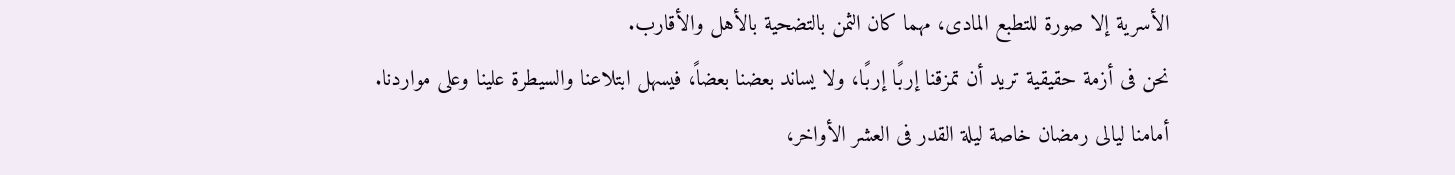الأسرية إلا صورة للتطبع المادى، مهما كان الثمن بالتضحية بالأهل والأقارب.
نحن فى أزمة حقيقية تريد أن تمزقنا إربًا إربًا، ولا يساند بعضنا بعضاً، فيسهل ابتلاعنا والسيطرة علينا وعلى مواردنا.
أمامنا ليالى رمضان خاصة ليلة القدر فى العشر الأواخر،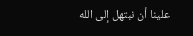علينا أن نبتهل إلى الله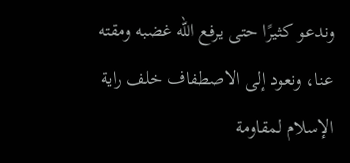وندعو كثيرًا حتى يرفع الله غضبه ومقته عنا، ونعود إلى الاصطفاف خلف راية الإسلام لمقاومة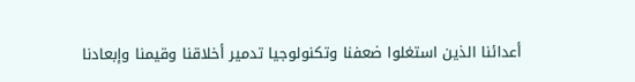أعدائنا الذين استغلوا ضعفنا وتكنولوجيا تدمير أخلاقنا وقيمنا وإبعادنا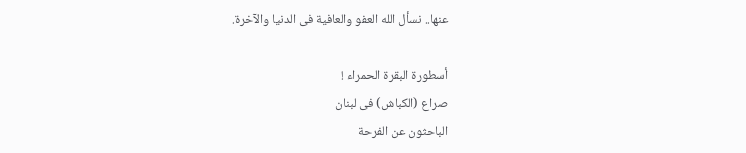عنها.. نسأل الله العفو والعافية فى الدنيا والآخرة.

أسطورة البقرة الحمراء !
صراع (الكباش) فى لبنان
الباحثون عن الفرحة